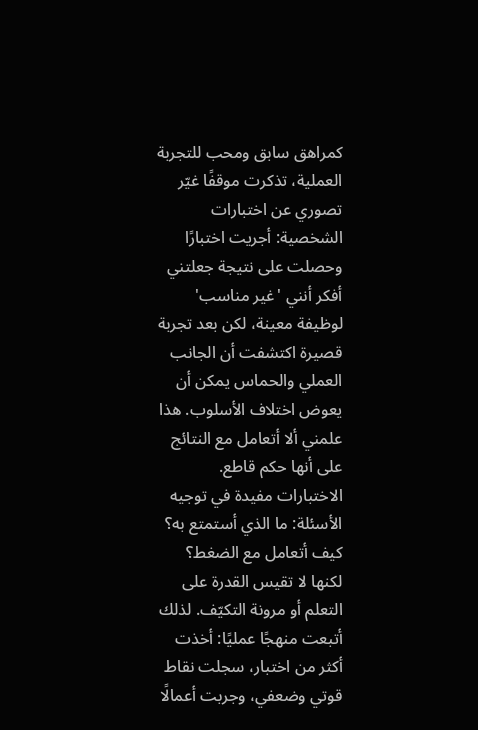كمراهق سابق ومحب للتجربة العملية، تذكرت موقفًا غيّر تصوري عن اختبارات الشخصية: أجريت اختبارًا وحصلت على نتيجة جعلتني أفكر أنني 'غير مناسب' لوظيفة معينة، لكن بعد تجربة قصيرة اكتشفت أن الجانب العملي والحماس يمكن أن يعوض اختلاف الأسلوب. هذا علمني ألا أتعامل مع النتائج على أنها حكم قاطع.
الاختبارات مفيدة في توجيه الأسئلة: ما الذي أستمتع به؟ كيف أتعامل مع الضغط؟ لكنها لا تقيس القدرة على التعلم أو مرونة التكيّف. لذلك أتبعت منهجًا عمليًا: أخذت أكثر من اختبار، سجلت نقاط قوتي وضعفي، وجربت أعمالًا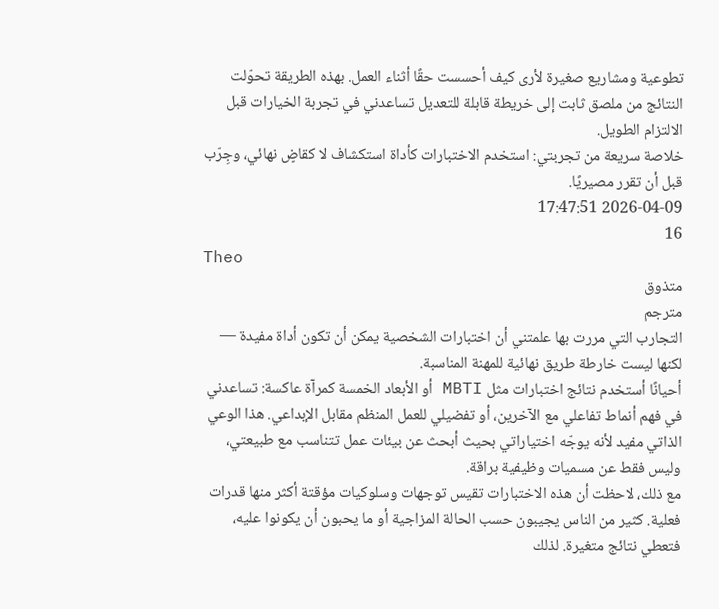تطوعية ومشاريع صغيرة لأرى كيف أحسست حقًا أثناء العمل. بهذه الطريقة تحوّلت النتائج من ملصق ثابت إلى خريطة قابلة للتعديل تساعدني في تجربة الخيارات قبل الالتزام الطويل.
خلاصة سريعة من تجربتي: استخدم الاختبارات كأداة استكشاف لا كقاضٍ نهائي، وجِرّب قبل أن تقرر مصيريًا.
2026-04-09 17:47:51
16
Theo
متذوق
مترجم
التجارب التي مررت بها علمتني أن اختبارات الشخصية يمكن أن تكون أداة مفيدة — لكنها ليست خارطة طريق نهائية للمهنة المناسبة.
أحيانًا أستخدم نتائج اختبارات مثل MBTI أو الأبعاد الخمسة كمرآة عاكسة: تساعدني في فهم أنماط تفاعلي مع الآخرين، أو تفضيلي للعمل المنظم مقابل الإبداعي. هذا الوعي الذاتي مفيد لأنه يوجّه اختياراتي بحيث أبحث عن بيئات عمل تتناسب مع طبيعتي، وليس فقط عن مسميات وظيفية براقة.
مع ذلك، لاحظت أن هذه الاختبارات تقيس توجهات وسلوكيات مؤقتة أكثر منها قدرات فعلية. كثير من الناس يجيبون حسب الحالة المزاجية أو ما يحبون أن يكونوا عليه، فتعطي نتائج متغيرة. لذلك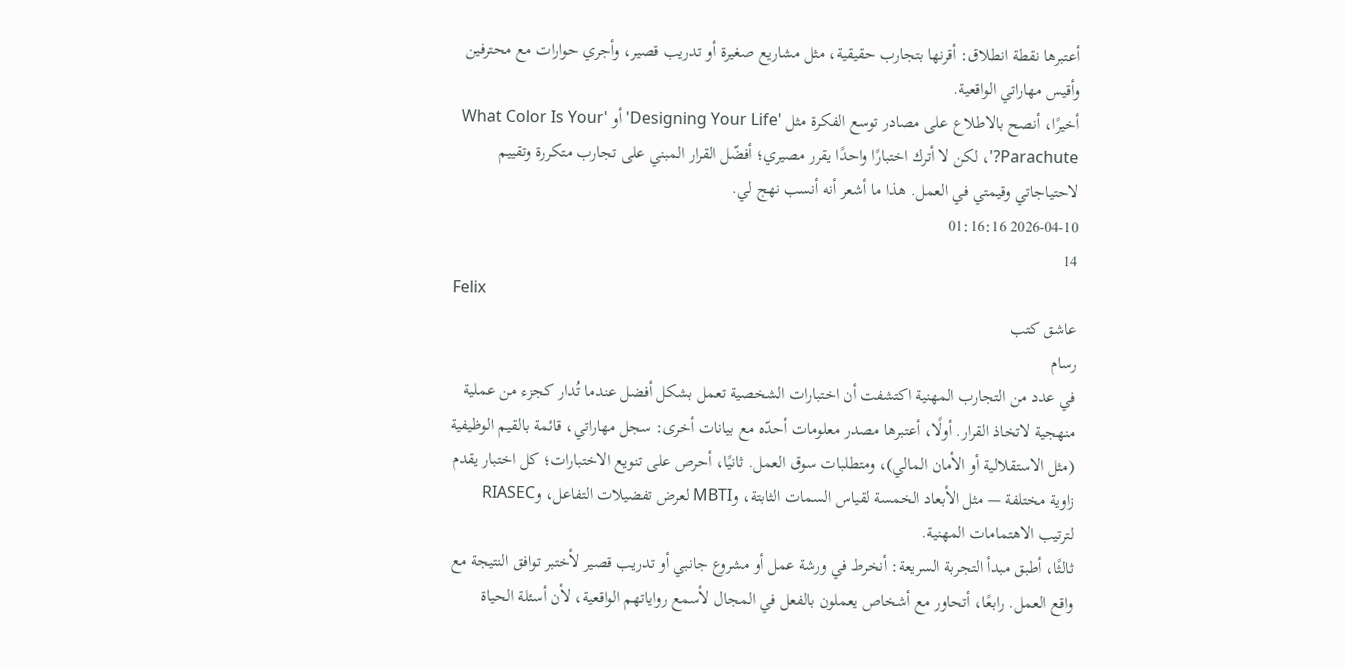أعتبرها نقطة انطلاق: أقرنها بتجارب حقيقية، مثل مشاريع صغيرة أو تدريب قصير، وأجري حوارات مع محترفين وأقيس مهاراتي الواقعية.
أخيرًا، أنصح بالاطلاع على مصادر توسع الفكرة مثل 'Designing Your Life' أو 'What Color Is Your Parachute?'، لكن لا أترك اختبارًا واحدًا يقرر مصيري؛ أفضّل القرار المبني على تجارب متكررة وتقييم لاحتياجاتي وقيمتي في العمل. هذا ما أشعر أنه أنسب نهج لي.
2026-04-10 01:16:16
14
Felix
عاشق كتب
رسام
في عدد من التجارب المهنية اكتشفت أن اختبارات الشخصية تعمل بشكل أفضل عندما تُدار كجزء من عملية منهجية لاتخاذ القرار. أولًا، أعتبرها مصدر معلومات أحدّه مع بيانات أخرى: سجل مهاراتي، قائمة بالقيم الوظيفية (مثل الاستقلالية أو الأمان المالي)، ومتطلبات سوق العمل. ثانيًا، أحرص على تنويع الاختبارات؛ كل اختبار يقدم زاوية مختلفة — مثل الأبعاد الخمسة لقياس السمات الثابتة، وMBTI لعرض تفضيلات التفاعل، وRIASEC لترتيب الاهتمامات المهنية.
ثالثًا، أطبق مبدأ التجربة السريعة: أنخرط في ورشة عمل أو مشروع جانبي أو تدريب قصير لأختبر توافق النتيجة مع واقع العمل. رابعًا، أتحاور مع أشخاص يعملون بالفعل في المجال لأسمع رواياتهم الواقعية، لأن أسئلة الحياة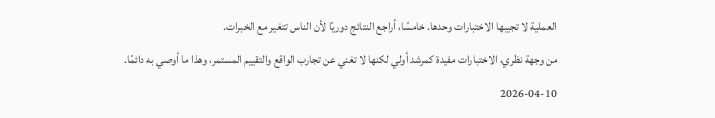العملية لا تجيبها الاختبارات وحدها. خامسًا، أراجع النتائج دوريًا لأن الناس تتغير مع الخبرات.
من وجهة نظري، الاختبارات مفيدة كمرشد أولي لكنها لا تغني عن تجارب الواقع والتقييم المستمر، وهذا ما أوصي به دائمًا.
2026-04-10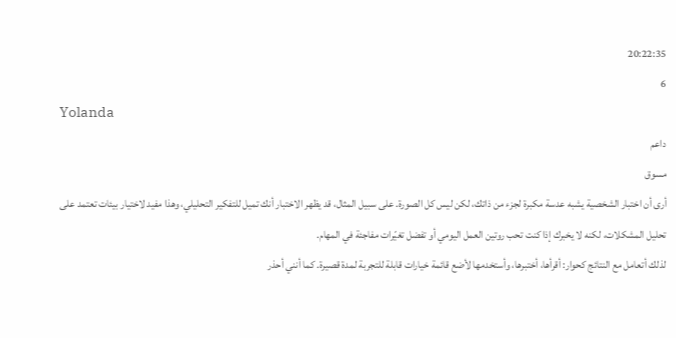20:22:35
6
Yolanda
داعم
مسوق
أرى أن اختبار الشخصية يشبه عدسة مكبرة لجزء من ذاتك، لكن ليس كل الصورة. على سبيل المثال، قد يظهر الاختبار أنك تميل للتفكير التحليلي، وهذا مفيد لاختيار بيئات تعتمد على تحليل المشكلات، لكنه لا يخبرك إذا كنت تحب روتين العمل اليومي أو تفضل تغيّرات مفاجئة في المهام.
لذلك أتعامل مع النتائج كحوار: أقرأها، أختبرها، وأستخدمها لأضع قائمة خيارات قابلة للتجربة لمدة قصيرة. كما أنني أحذر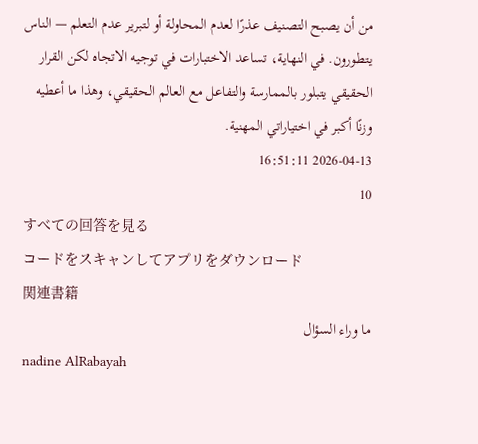من أن يصبح التصنيف عذرًا لعدم المحاولة أو لتبرير عدم التعلم — الناس يتطورون. في النهاية، تساعد الاختبارات في توجيه الاتجاه لكن القرار الحقيقي يتبلور بالممارسة والتفاعل مع العالم الحقيقي، وهذا ما أعطيه وزنًا أكبر في اختياراتي المهنية.
2026-04-13 16:51:11
10
すべての回答を見る
コードをスキャンしてアプリをダウンロード
関連書籍
ما وراء السؤال
nadine AlRabayah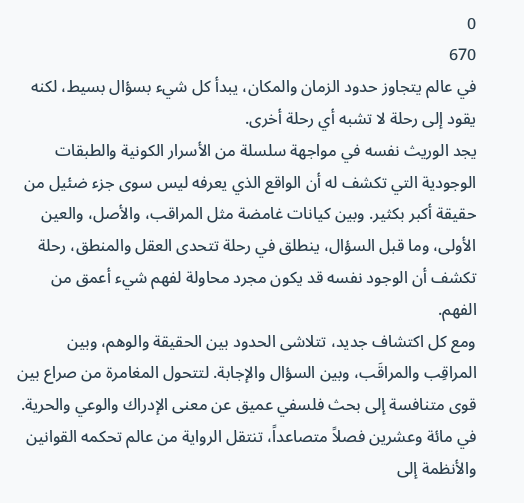0
670
في عالم يتجاوز حدود الزمان والمكان، يبدأ كل شيء بسؤال بسيط، لكنه يقود إلى رحلة لا تشبه أي رحلة أخرى.
يجد الوريث نفسه في مواجهة سلسلة من الأسرار الكونية والطبقات الوجودية التي تكشف له أن الواقع الذي يعرفه ليس سوى جزء ضئيل من حقيقة أكبر بكثير. وبين كيانات غامضة مثل المراقب، والأصل، والعين الأولى، وما قبل السؤال، ينطلق في رحلة تتحدى العقل والمنطق، رحلة تكشف أن الوجود نفسه قد يكون مجرد محاولة لفهم شيء أعمق من الفهم.
ومع كل اكتشاف جديد، تتلاشى الحدود بين الحقيقة والوهم، وبين المراقِب والمراقَب، وبين السؤال والإجابة. لتتحول المغامرة من صراع بين قوى متنافسة إلى بحث فلسفي عميق عن معنى الإدراك والوعي والحرية.
في مائة وعشرين فصلاً متصاعداً، تنتقل الرواية من عالم تحكمه القوانين والأنظمة إلى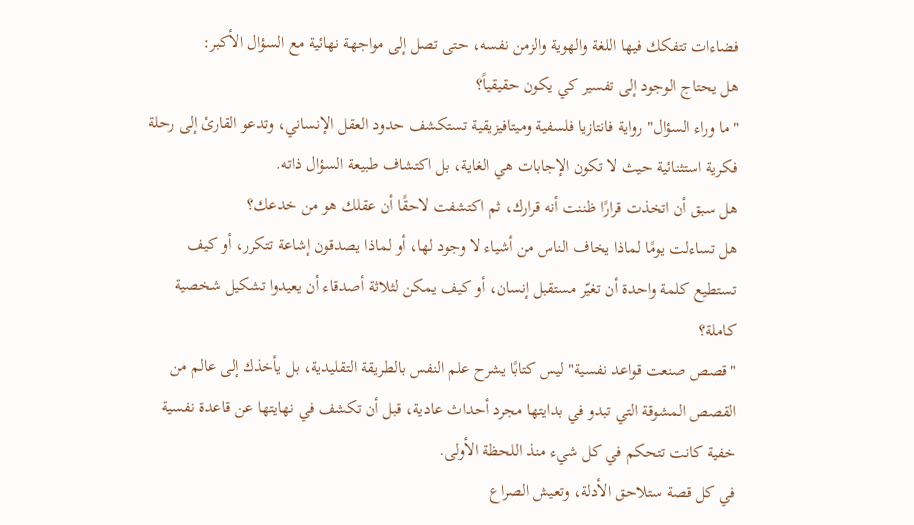فضاءات تتفكك فيها اللغة والهوية والزمن نفسه، حتى تصل إلى مواجهة نهائية مع السؤال الأكبر:
هل يحتاج الوجود إلى تفسير كي يكون حقيقياً؟
"ما وراء السؤال" رواية فانتازيا فلسفية وميتافيزيقية تستكشف حدود العقل الإنساني، وتدعو القارئ إلى رحلة فكرية استثنائية حيث لا تكون الإجابات هي الغاية، بل اكتشاف طبيعة السؤال ذاته.
هل سبق أن اتخذت قرارًا ظننت أنه قرارك، ثم اكتشفت لاحقًا أن عقلك هو من خدعك؟
هل تساءلت يومًا لماذا يخاف الناس من أشياء لا وجود لها، أو لماذا يصدقون إشاعة تتكرر، أو كيف تستطيع كلمة واحدة أن تغيّر مستقبل إنسان، أو كيف يمكن لثلاثة أصدقاء أن يعيدوا تشكيل شخصية كاملة؟
"قصص صنعت قواعد نفسية" ليس كتابًا يشرح علم النفس بالطريقة التقليدية، بل يأخذك إلى عالم من القصص المشوقة التي تبدو في بدايتها مجرد أحداث عادية، قبل أن تكشف في نهايتها عن قاعدة نفسية خفية كانت تتحكم في كل شيء منذ اللحظة الأولى.
في كل قصة ستلاحق الأدلة، وتعيش الصراع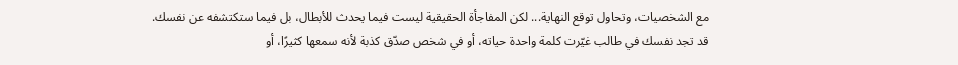مع الشخصيات، وتحاول توقع النهاية... لكن المفاجأة الحقيقية ليست فيما يحدث للأبطال، بل فيما ستكتشفه عن نفسك.
قد تجد نفسك في طالب غيّرت كلمة واحدة حياته، أو في شخص صدّق كذبة لأنه سمعها كثيرًا، أو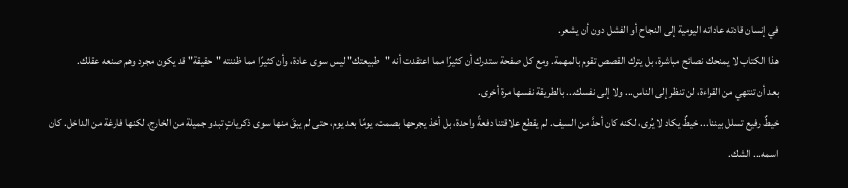في إنسان قادته عاداته اليومية إلى النجاح أو الفشل دون أن يشعر.
هذا الكتاب لا يمنحك نصائح مباشرة، بل يترك القصص تقوم بالمهمة. ومع كل صفحة ستدرك أن كثيرًا مما اعتقدت أنه "طبيعتك" ليس سوى عادة، وأن كثيرًا مما ظننته "حقيقة" قد يكون مجرد وهم صنعه عقلك.
بعد أن تنتهي من القراءة، لن تنظر إلى الناس... ولا إلى نفسك... بالطريقة نفسها مرة أخرى.
خيطٌ رفيع تسلل بيننا... خيطٌ يكاد لا يُرى، لكنه كان أحدَّ من السيف. لم يقطع علاقتنا دفعةً واحدة، بل أخذ يجرحها بصمت، يومًا بعد يوم، حتى لم يبقَ منها سوى ذكرياتٍ تبدو جميلة من الخارج، لكنها فارغة من الداخل. كان اسمه... الشك.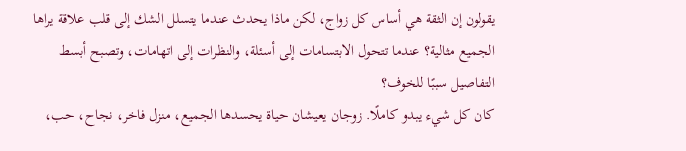يقولون إن الثقة هي أساس كل زواج، لكن ماذا يحدث عندما يتسلل الشك إلى قلب علاقة يراها الجميع مثالية؟ عندما تتحول الابتسامات إلى أسئلة، والنظرات إلى اتهامات، وتصبح أبسط التفاصيل سببًا للخوف؟
كان كل شيء يبدو كاملًا. زوجان يعيشان حياة يحسدها الجميع، منزل فاخر، نجاح، حب،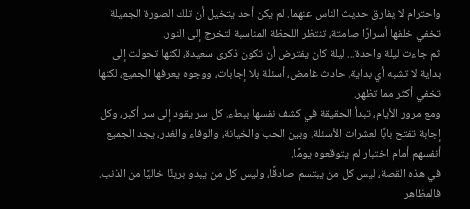واحترام لا يفارق حديث الناس عنهما. لم يكن أحد يتخيل أن تلك الصورة الجميلة تخفي خلفها أسرارًا صامتة، تنتظر اللحظة المناسبة لتخرج إلى النور.
ثم جاءت ليلة واحدة... ليلة كان يفترض أن تكون ذكرى سعيدة، لكنها تحولت إلى بداية لا تشبه أي بداية. حادث غامض، أسئلة بلا إجابات، ووجوه يعرفها الجميع، لكنها تخفي أكثر مما تظهر.
ومع مرور الأيام، تبدأ الحقيقة في كشف نفسها ببطء. كل سر يقود إلى سر أكبر، وكل إجابة تفتح بابًا لعشرات الأسئلة. وبين الحب والخيانة، والوفاء والغدر، يجد الجميع أنفسهم أمام اختبار لم يتوقعوه يومًا.
في هذه القصة، ليس كل من يبتسم صادقًا، وليس كل من يبدو بريئًا خاليًا من الذنب. فالمظاهر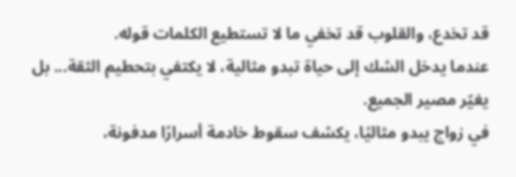قد تخدع، والقلوب قد تخفي ما لا تستطيع الكلمات قوله.
عندما يدخل الشك إلى حياة تبدو مثالية، لا يكتفي بتحطيم الثقة... بل يغيّر مصير الجميع.
في زواج يبدو مثاليًا، يكشف سقوط خادمة أسرارًا مدفونة،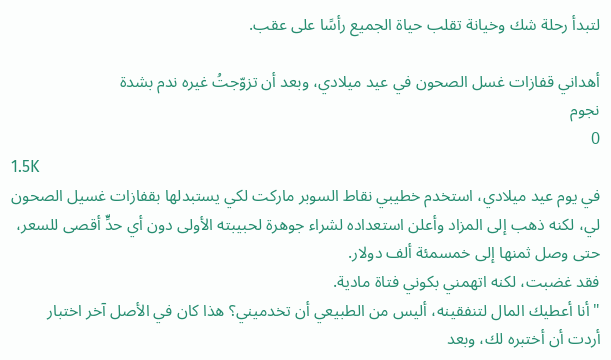لتبدأ رحلة شك وخيانة تقلب حياة الجميع رأسًا على عقب.

أهداني قفازات غسل الصحون في عيد ميلادي، وبعد أن تزوّجتُ غيره ندم بشدة
نجوم
0
1.5K
في يوم عيد ميلادي، استخدم خطيبي نقاط السوبر ماركت لكي يستبدلها بقفازات غسيل الصحون لي، لكنه ذهب إلى المزاد وأعلن استعداده لشراء جوهرة لحبيبته الأولى دون أي حدٍّ أقصى للسعر، حتى وصل ثمنها إلى خمسمئة ألف دولار.
فقد غضبت، لكنه اتهمني بكوني فتاة مادية.
"أنا أعطيك المال لتنفقينه، أليس من الطبيعي أن تخدميني؟ هذا كان في الأصل آخر اختبار أردت أن أختبره لك، وبعد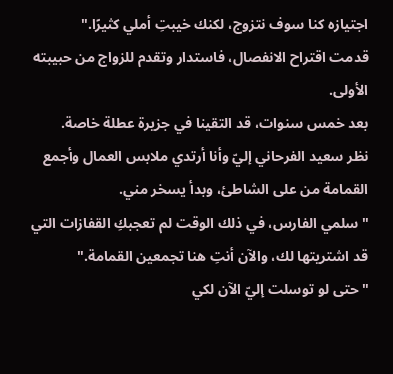اجتيازه كنا سوف نتزوج، لكنك خيبتِ أملي كثيرًا."
قدمت اقتراح الانفصال، فاستدار وتقدم للزواج من حبيبته الأولى.
بعد خمس سنوات، قد التقينا في جزيرة عطلة خاصة.
نظر سعيد الفرحاني إليّ وأنا أرتدي ملابس العمال وأجمع القمامة من على الشاطئ، وبدأ يسخر مني.
"سلمي الفارس، في ذلك الوقت لم تعجبكِ القفازات التي قد اشتريتها لك، والآن أنتِ هنا تجمعين القمامة."
"حتى لو توسلت إليّ الآن لكي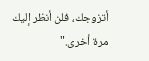أتزوجك، فلن أنظر إليك مرة أخرى."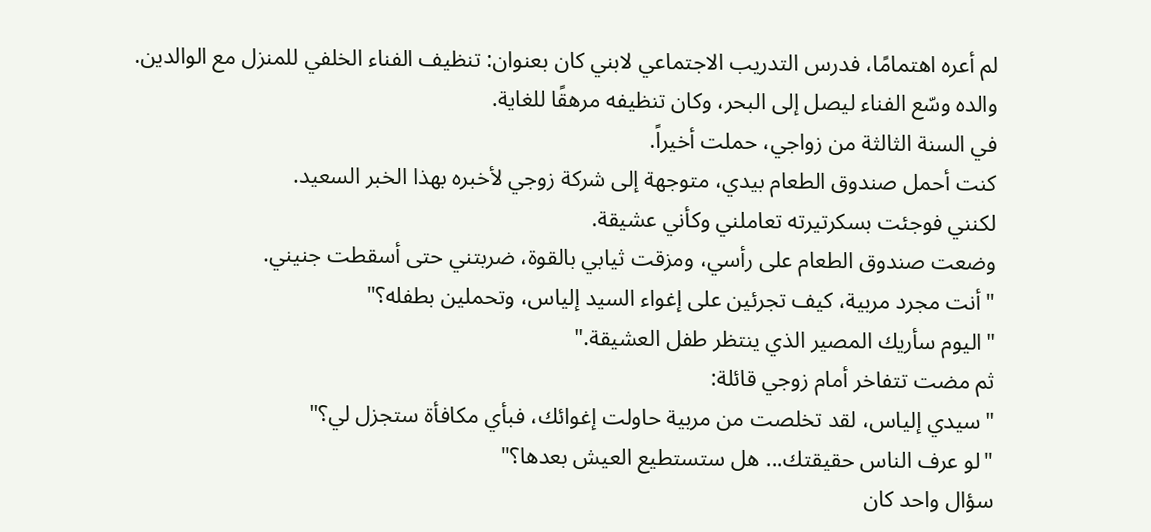لم أعره اهتمامًا، فدرس التدريب الاجتماعي لابني كان بعنوان: تنظيف الفناء الخلفي للمنزل مع الوالدين.
والده وسّع الفناء ليصل إلى البحر، وكان تنظيفه مرهقًا للغاية.
في السنة الثالثة من زواجي، حملت أخيراً.
كنت أحمل صندوق الطعام بيدي، متوجهة إلى شركة زوجي لأخبره بهذا الخبر السعيد.
لكنني فوجئت بسكرتيرته تعاملني وكأني عشيقة.
وضعت صندوق الطعام على رأسي، ومزقت ثيابي بالقوة، ضربتني حتى أسقطت جنيني.
"أنت مجرد مربية، كيف تجرئين على إغواء السيد إلياس، وتحملين بطفله؟"
"اليوم سأريك المصير الذي ينتظر طفل العشيقة."
ثم مضت تتفاخر أمام زوجي قائلة:
"سيدي إلياس، لقد تخلصت من مربية حاولت إغوائك، فبأي مكافأة ستجزل لي؟"
"لو عرف الناس حقيقتك... هل ستستطيع العيش بعدها؟"
سؤال واحد كان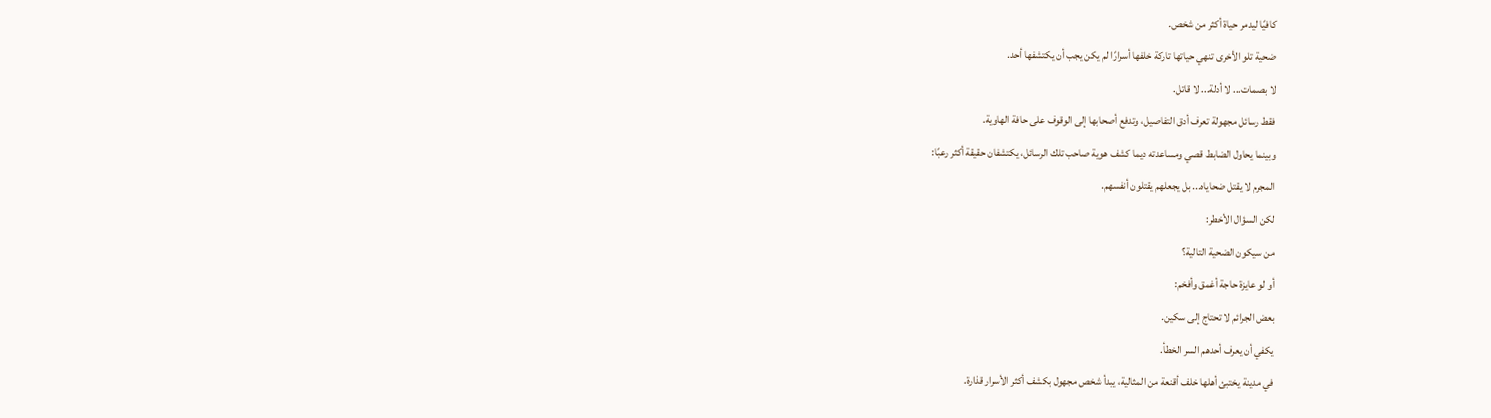كافيًا ليدمر حياة أكثر من شخص.
ضحية تلو الأخرى تنهي حياتها تاركة خلفها أسرارًا لم يكن يجب أن يكتشفها أحد.
لا بصمات... لا أدلة... لا قاتل.
فقط رسائل مجهولة تعرف أدق التفاصيل، وتدفع أصحابها إلى الوقوف على حافة الهاوية.
وبينما يحاول الضابط قصي ومساعدته ديما كشف هوية صاحب تلك الرسائل، يكتشفان حقيقة أكثر رعبًا:
المجرم لا يقتل ضحاياه... بل يجعلهم يقتلون أنفسهم.
لكن السؤال الأخطر:
من سيكون الضحية التالية؟
أو لو عايزة حاجة أغمق وأفخم:
بعض الجرائم لا تحتاج إلى سكين.
يكفي أن يعرف أحدهم السر الخطأ.
في مدينة يختبئ أهلها خلف أقنعة من المثالية، يبدأ شخص مجهول بكشف أكثر الأسرار قذارة.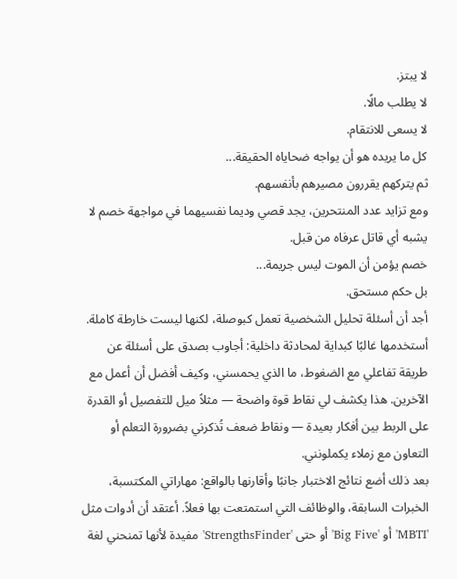لا يبتز.
لا يطلب مالًا.
لا يسعى للانتقام.
كل ما يريده هو أن يواجه ضحاياه الحقيقة...
ثم يتركهم يقررون مصيرهم بأنفسهم.
ومع تزايد عدد المنتحرين، يجد قصي وديما نفسيهما في مواجهة خصم لا يشبه أي قاتل عرفاه من قبل.
خصم يؤمن أن الموت ليس جريمة...
بل حكم مستحق.
أجد أن أسئلة تحليل الشخصية تعمل كبوصلة، لكنها ليست خارطة كاملة.
أستخدمها غالبًا كبداية لمحادثة داخلية: أجاوب بصدق على أسئلة عن طريقة تفاعلي مع الضغوط، ما الذي يحمسني، وكيف أفضل أن أعمل مع الآخرين. هذا يكشف لي نقاط قوة واضحة — مثلاً ميل للتفصيل أو القدرة على الربط بين أفكار بعيدة — ونقاط ضعف تُذكرني بضرورة التعلم أو التعاون مع زملاء يكملونني.
بعد ذلك أضع نتائج الاختبار جانبًا وأقارنها بالواقع: مهاراتي المكتسبة، الخبرات السابقة، والوظائف التي استمتعت بها فعلاً. أعتقد أن أدوات مثل 'MBTI' أو 'Big Five' أو حتى 'StrengthsFinder' مفيدة لأنها تمنحني لغة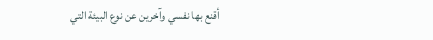أقنع بها نفسي وآخرين عن نوع البيئة التي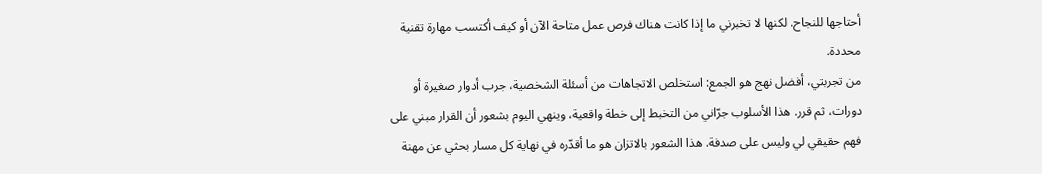أحتاجها للنجاح. لكنها لا تخبرني ما إذا كانت هناك فرص عمل متاحة الآن أو كيف أكتسب مهارة تقنية محددة.
من تجربتي، أفضل نهج هو الجمع: استخلص الاتجاهات من أسئلة الشخصية، جرب أدوار صغيرة أو دورات، ثم قرر. هذا الأسلوب جرّاني من التخبط إلى خطة واقعية، وينهي اليوم بشعور أن القرار مبني على فهم حقيقي لي وليس على صدفة. هذا الشعور بالاتزان هو ما أقدّره في نهاية كل مسار بحثي عن مهنة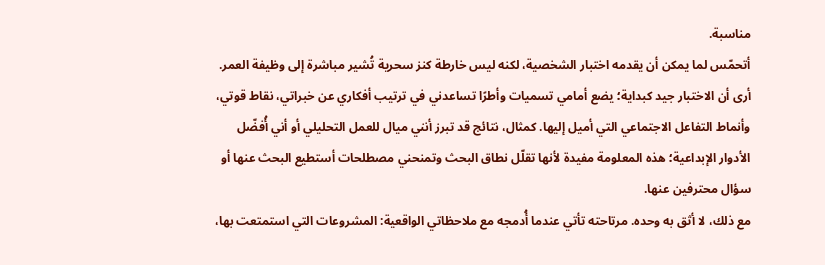مناسبة.
أتحمّس لما يمكن أن يقدمه اختبار الشخصية، لكنه ليس خارطة كنز سحرية تُشير مباشرة إلى وظيفة العمر.
أرى أن الاختبار جيد كبداية؛ يضع أمامي تسميات وأطرًا تساعدني في ترتيب أفكاري عن خبراتي، نقاط قوتي، وأنماط التفاعل الاجتماعي التي أميل إليها. كمثال، نتائج قد تبرز أنني ميال للعمل التحليلي أو أني أُفضّل الأدوار الإبداعية؛ هذه المعلومة مفيدة لأنها تقلّل نطاق البحث وتمنحني مصطلحات أستطيع البحث عنها أو سؤال محترفين عنها.
مع ذلك، لا أثق به وحده. مرتاحته تأتي عندما أُدمجه مع ملاحظاتي الواقعية: المشروعات التي استمتعت بها،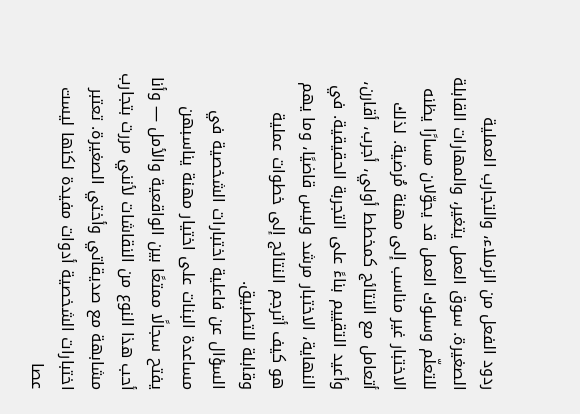ردود الفعل من الزملاء، والتجارب العملية الصغيرة. سوق العمل يتغير، والمهارات القابلة للتعلّم وسلوك العمل قد يحوّلان مسارًا يظنه الاختبار غير مناسب إلى مهنة مُرضية. لذلك أتعامل مع النتائج كمخطط أولي، أجرب، أقارن، وأعيد التقييم بناءً على التجربة الحقيقية. في النهاية، الاختبار مرشد وليس قاضيًا، وما يهم هو كيف أترجم النتائج إلى خطوات عملية وقابلة للتطبيق.
السؤال عن فاعلية اختبارات الشخصية في مساعدة البنات على اختيار مهنة يناسبهن يفتح سجالًا ممتعًا بين الواقعية والأمل — وأنا أحب هذا النوع من النقاشات لأنني مررت بتجارب مشابهة مع صديقاتي وأختي الصغيرة. تعتبر اختبارات الشخصية أدوات مفيدة لكنها ليست عصا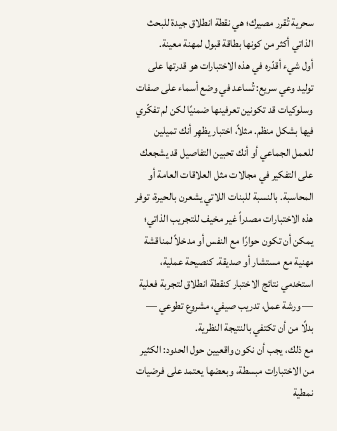سحرية تُقرر مصيرك؛ هي نقطة انطلاق جيدة للبحث الذاتي أكثر من كونها بطاقة قبول لمهنة معينة.
أول شيء أقدّره في هذه الاختبارات هو قدرتها على توليد وعي سريع: تُساعد في وضع أسماء على صفات وسلوكيات قد تكونين تعرفينها ضمنيًا لكن لم تفكّري فيها بشكل منظم. مثلاً، اختبار يظهِر أنك تميلين للعمل الجماعي أو أنك تحبين التفاصيل قد يشجعك على التفكير في مجالات مثل العلاقات العامة أو المحاسبة. بالنسبة للبنات اللاتي يشعرن بالحيرة، توفر هذه الاختبارات مصدراً غير مخيف للتجريب الذاتي؛ يمكن أن تكون حوارًا مع النفس أو مدخلاً لمناقشة مهنية مع مستشار أو صديقة. كنصيحة عملية، استخدمي نتائج الاختبار كنقطة انطلاق لتجربة فعلية — ورشة عمل، تدريب صيفي، مشروع تطوعي — بدلًا من أن تكتفي بالنتيجة النظرية.
مع ذلك، يجب أن نكون واقعيين حول الحدود: الكثير من الاختبارات مبسطة، وبعضها يعتمد على فرضيات نمطية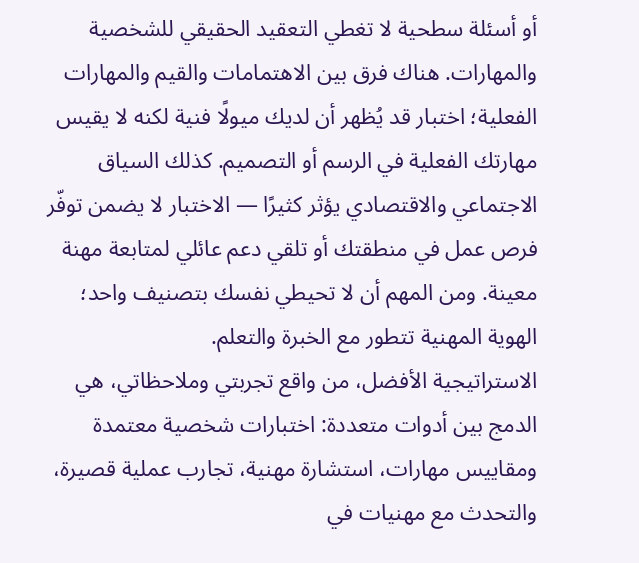أو أسئلة سطحية لا تغطي التعقيد الحقيقي للشخصية والمهارات. هناك فرق بين الاهتمامات والقيم والمهارات الفعلية؛ اختبار قد يُظهر أن لديك ميولًا فنية لكنه لا يقيس مهارتك الفعلية في الرسم أو التصميم. كذلك السياق الاجتماعي والاقتصادي يؤثر كثيرًا — الاختبار لا يضمن توفّر فرص عمل في منطقتك أو تلقي دعم عائلي لمتابعة مهنة معينة. ومن المهم أن لا تحيطي نفسك بتصنيف واحد؛ الهوية المهنية تتطور مع الخبرة والتعلم.
الاستراتيجية الأفضل، من واقع تجربتي وملاحظاتي، هي الدمج بين أدوات متعددة: اختبارات شخصية معتمدة ومقاييس مهارات، استشارة مهنية، تجارب عملية قصيرة، والتحدث مع مهنيات في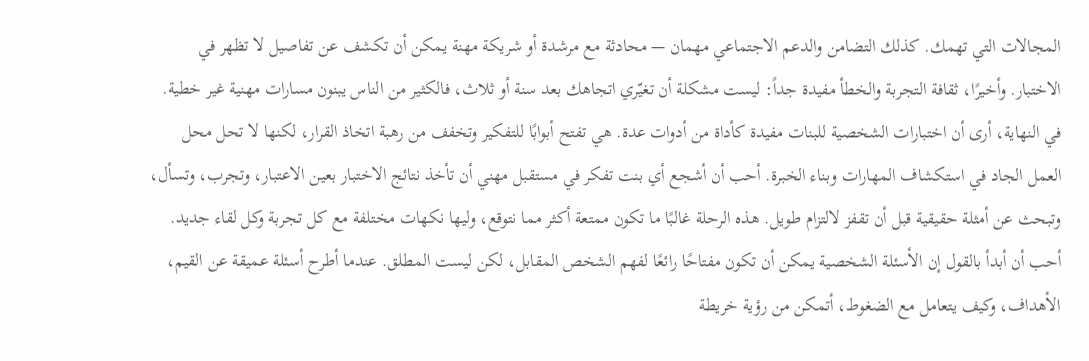المجالات التي تهمك. كذلك التضامن والدعم الاجتماعي مهمان — محادثة مع مرشدة أو شريكة مهنة يمكن أن تكشف عن تفاصيل لا تظهر في الاختبار. وأخيرًا، ثقافة التجربة والخطأ مفيدة جداً: ليست مشكلة أن تغيّري اتجاهك بعد سنة أو ثلاث، فالكثير من الناس يبنون مسارات مهنية غير خطية.
في النهاية، أرى أن اختبارات الشخصية للبنات مفيدة كأداة من أدوات عدة. هي تفتح أبوابًا للتفكير وتخفف من رهبة اتخاذ القرار، لكنها لا تحل محل العمل الجاد في استكشاف المهارات وبناء الخبرة. أحب أن أشجع أي بنت تفكر في مستقبل مهني أن تأخذ نتائج الاختبار بعين الاعتبار، وتجرب، وتسأل، وتبحث عن أمثلة حقيقية قبل أن تقفز لالتزام طويل. هذه الرحلة غالبًا ما تكون ممتعة أكثر مما نتوقع، وليها نكهات مختلفة مع كل تجربة وكل لقاء جديد.
أحب أن أبدأ بالقول إن الأسئلة الشخصية يمكن أن تكون مفتاحًا رائعًا لفهم الشخص المقابل، لكن ليست المطلق. عندما أطرح أسئلة عميقة عن القيم، الأهداف، وكيف يتعامل مع الضغوط، أتمكن من رؤية خريطة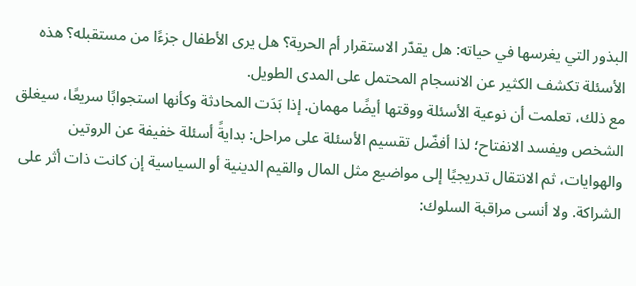البذور التي يغرسها في حياته: هل يقدّر الاستقرار أم الحرية؟ هل يرى الأطفال جزءًا من مستقبله؟ هذه الأسئلة تكشف الكثير عن الانسجام المحتمل على المدى الطويل.
مع ذلك، تعلمت أن نوعية الأسئلة ووقتها أيضًا مهمان. إذا بَدَت المحادثة وكأنها استجوابًا سريعًا، سيغلق الشخص ويفسد الانفتاح؛ لذا أفضّل تقسيم الأسئلة على مراحل: بدايةً أسئلة خفيفة عن الروتين والهوايات، ثم الانتقال تدريجيًا إلى مواضيع مثل المال والقيم الدينية أو السياسية إن كانت ذات أثر على الشراكة. ولا أنسى مراقبة السلوك: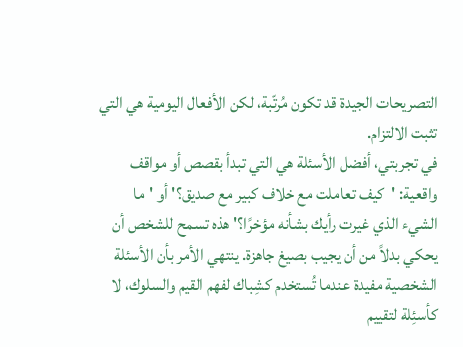التصريحات الجيدة قد تكون مُرتّبة، لكن الأفعال اليومية هي التي تثبت الالتزام.
في تجربتي، أفضل الأسئلة هي التي تبدأ بقصص أو مواقف واقعية: 'كيف تعاملت مع خلاف كبير مع صديق؟' أو 'ما الشيء الذي غيرت رأيك بشأنه مؤخرًا؟' هذه تسمح للشخص أن يحكي بدلاً من أن يجيب بصيغ جاهزة. ينتهي الأمر بأن الأسئلة الشخصية مفيدة عندما تُستخدم كشِباك لفهم القيم والسلوك، لا كأسئِلة لتقييم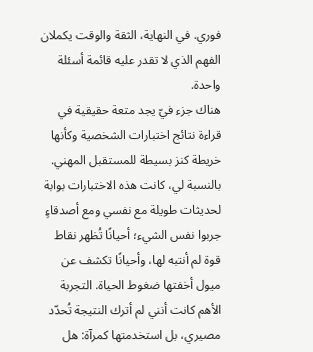فوري. في النهاية، الثقة والوقت يكملان الفهم الذي لا تقدر عليه قائمة أسئلة واحدة.
هناك جزء فيّ يجد متعة حقيقية في قراءة نتائج اختبارات الشخصية وكأنها خريطة كنز بسيطة للمستقبل المهني. بالنسبة لي، كانت هذه الاختبارات بوابة لحديثات طويلة مع نفسي ومع أصدقاءٍ جربوا نفس الشيء؛ أحيانًا تُظهر نقاط قوة لم أنتبه لها، وأحيانًا تكشف عن ميول أخفتها ضغوط الحياة. التجربة الأهم كانت أنني لم أترك النتيجة تُحدّد مصيري، بل استخدمتها كمرآة: هل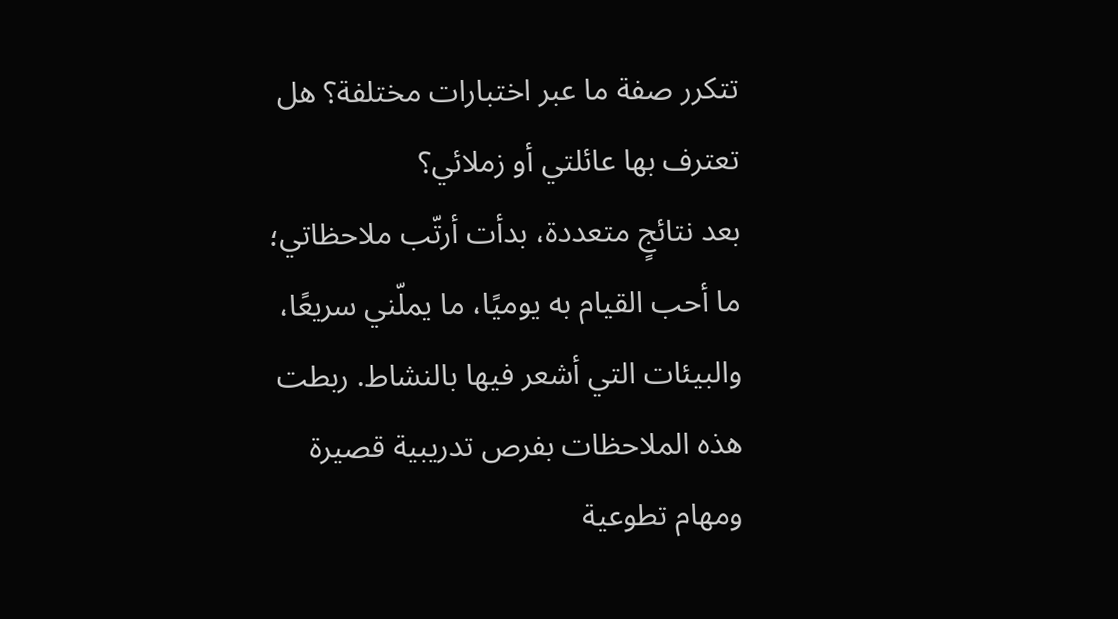تتكرر صفة ما عبر اختبارات مختلفة؟ هل تعترف بها عائلتي أو زملائي؟
بعد نتائجٍ متعددة، بدأت أرتّب ملاحظاتي؛ ما أحب القيام به يوميًا، ما يملّني سريعًا، والبيئات التي أشعر فيها بالنشاط. ربطت هذه الملاحظات بفرص تدريبية قصيرة ومهام تطوعية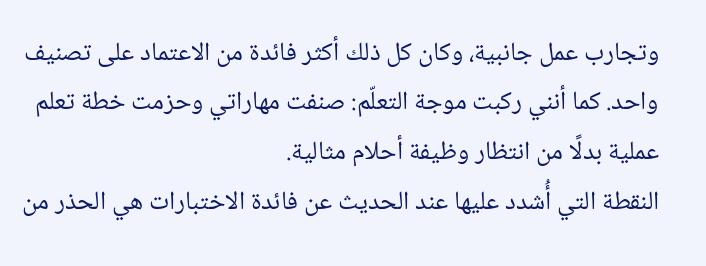وتجارب عمل جانبية، وكان كل ذلك أكثر فائدة من الاعتماد على تصنيف واحد. كما أنني ركبت موجة التعلّم: صنفت مهاراتي وحزمت خطة تعلم عملية بدلًا من انتظار وظيفة أحلام مثالية.
النقطة التي أُشدد عليها عند الحديث عن فائدة الاختبارات هي الحذر من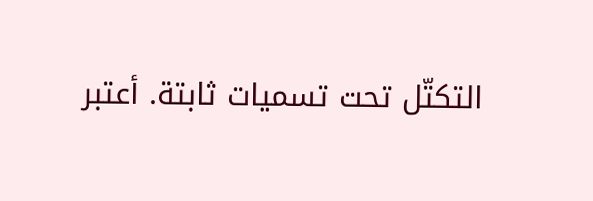التكتّل تحت تسميات ثابتة. أعتبر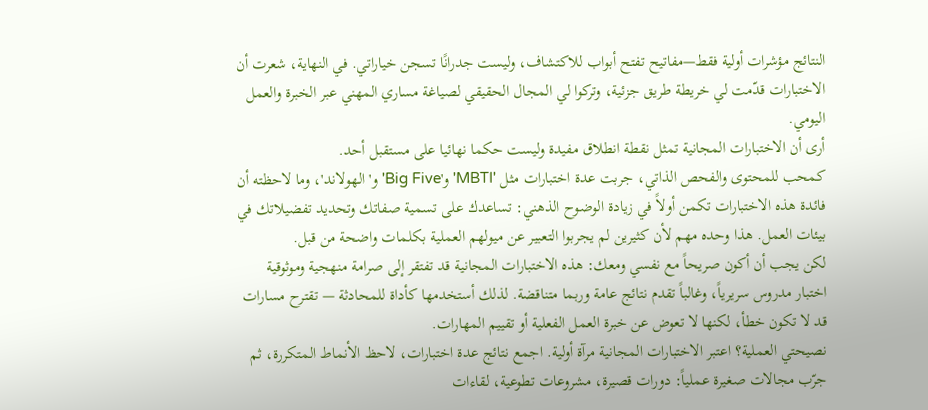النتائج مؤشرات أولية فقط—مفاتيح تفتح أبواب للاكتشاف، وليست جدرانًا تسجن خياراتي. في النهاية، شعرت أن الاختبارات قدّمت لي خريطة طريق جزئية، وتركوا لي المجال الحقيقي لصياغة مساري المهني عبر الخبرة والعمل اليومي.
أرى أن الاختبارات المجانية تمثل نقطة انطلاق مفيدة وليست حكما نهائيا على مستقبل أحد.
كمحب للمحتوى والفحص الذاتي، جربت عدة اختبارات مثل 'MBTI' و'Big Five' و'الهولاند'، وما لاحظته أن فائدة هذه الاختبارات تكمن أولاً في زيادة الوضوح الذهني: تساعدك على تسمية صفاتك وتحديد تفضيلاتك في بيئات العمل. هذا وحده مهم لأن كثيرين لم يجربوا التعبير عن ميولهم العملية بكلمات واضحة من قبل.
لكن يجب أن أكون صريحاً مع نفسي ومعك: هذه الاختبارات المجانية قد تفتقر إلى صرامة منهجية وموثوقية اختبار مدروس سريرياً، وغالباً تقدم نتائج عامة وربما متناقضة. لذلك أستخدمها كأداة للمحادثة — تقترح مسارات قد لا تكون خطأ، لكنها لا تعوض عن خبرة العمل الفعلية أو تقييم المهارات.
نصيحتي العملية؟ اعتبر الاختبارات المجانية مرآة أولية. اجمع نتائج عدة اختبارات، لاحظ الأنماط المتكررة، ثم جرّب مجالات صغيرة عملياً: دورات قصيرة، مشروعات تطوعية، لقاءات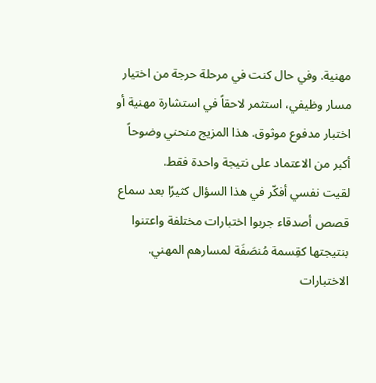مهنية. وفي حال كنت في مرحلة حرجة من اختيار مسار وظيفي، استثمر لاحقاً في استشارة مهنية أو اختبار مدفوع موثوق. هذا المزيج منحني وضوحاً أكبر من الاعتماد على نتيجة واحدة فقط.
لقيت نفسي أفكّر في هذا السؤال كثيرًا بعد سماع قصص أصدقاء جربوا اختبارات مختلفة واعتنوا بنتيجتها كقِسمة مُنصَفَة لمسارهم المهني.
الاختبارات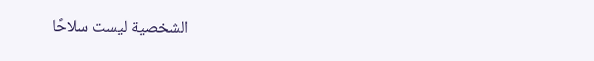الشخصية ليست سلاحًا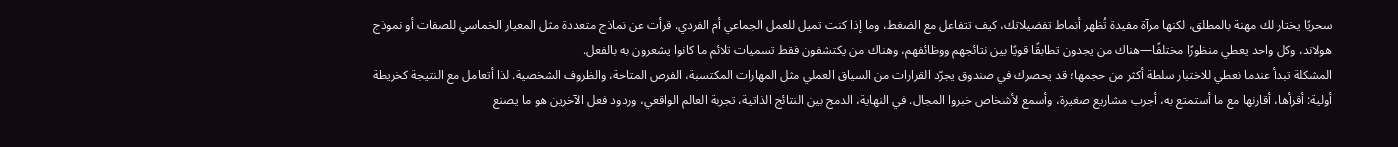سحريًا يختار لك مهنة بالمطلق، لكنها مرآة مفيدة تُظهر أنماط تفضيلاتك، كيف تتفاعل مع الضغط، وما إذا كنت تميل للعمل الجماعي أم الفردي. قرأت عن نماذج متعددة مثل المعيار الخماسي للصفات أو نموذج هولاند، وكل واحد يعطي منظورًا مختلفًا—هناك من يجدون تطابقًا قويًا بين نتائجهم ووظائفهم، وهناك من يكتشفون فقط تسميات تلائم ما كانوا يشعرون به بالفعل.
المشكلة تبدأ عندما نعطي للاختبار سلطة أكثر من حجمها؛ قد يحصرك في صندوق يجرّد القرارات من السياق العملي مثل المهارات المكتسبة، الفرص المتاحة، والظروف الشخصية. لذا أتعامل مع النتيجة كخريطة أولية: أقرأها، أقارنها مع ما أستمتع به، أجرب مشاريع صغيرة، وأسمع لأشخاص خبروا المجال. في النهاية، الدمج بين النتائج الذاتية، تجربة العالم الواقعي، وردود فعل الآخرين هو ما يصنع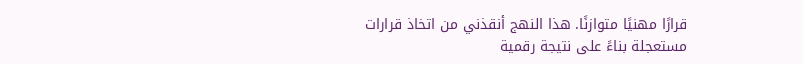قرارًا مهنيًا متوازنًا. هذا النهج أنقذني من اتخاذ قرارات مستعجلة بناءً على نتيجة رقمية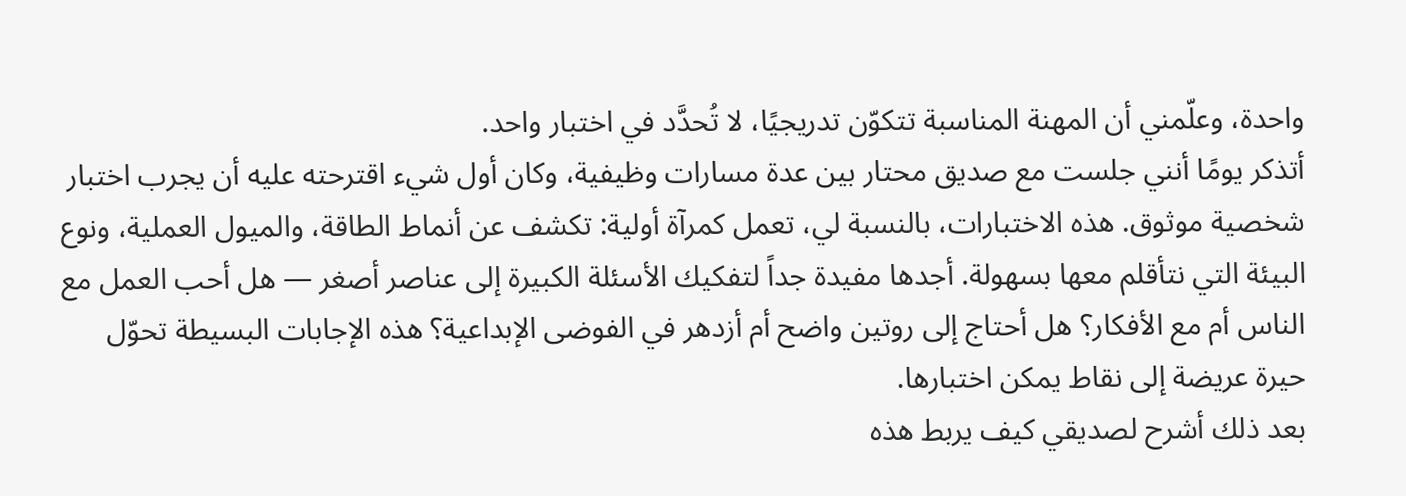واحدة، وعلّمني أن المهنة المناسبة تتكوّن تدريجيًا، لا تُحدَّد في اختبار واحد.
أتذكر يومًا أنني جلست مع صديق محتار بين عدة مسارات وظيفية، وكان أول شيء اقترحته عليه أن يجرب اختبار شخصية موثوق. هذه الاختبارات، بالنسبة لي، تعمل كمرآة أولية: تكشف عن أنماط الطاقة، والميول العملية، ونوع البيئة التي نتأقلم معها بسهولة. أجدها مفيدة جداً لتفكيك الأسئلة الكبيرة إلى عناصر أصغر — هل أحب العمل مع الناس أم مع الأفكار؟ هل أحتاج إلى روتين واضح أم أزدهر في الفوضى الإبداعية؟ هذه الإجابات البسيطة تحوّل حيرة عريضة إلى نقاط يمكن اختبارها.
بعد ذلك أشرح لصديقي كيف يربط هذه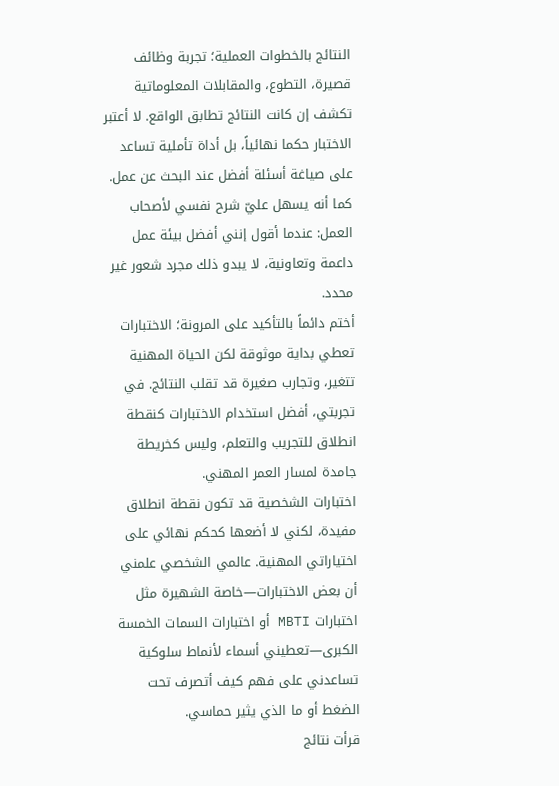النتائج بالخطوات العملية؛ تجربة وظائف قصيرة، التطوع، والمقابلات المعلوماتية تكشف إن كانت النتائج تطابق الواقع. لا أعتبر الاختبار حكما نهائياً، بل أداة تأملية تساعد على صياغة أسئلة أفضل عند البحث عن عمل. كما أنه يسهل عليّ شرح نفسي لأصحاب العمل: عندما أقول إنني أفضل بيئة عمل داعمة وتعاونية، لا يبدو ذلك مجرد شعور غير محدد.
أختم دائماً بالتأكيد على المرونة؛ الاختبارات تعطي بداية موثوقة لكن الحياة المهنية تتغير، وتجارب صغيرة قد تقلب النتائج. في تجربتي، أفضل استخدام الاختبارات كنقطة انطلاق للتجريب والتعلم، وليس كخريطة جامدة لمسار العمر المهني.
اختبارات الشخصية قد تكون نقطة انطلاق مفيدة، لكني لا أضعها كحكم نهائي على اختياراتي المهنية. عالمي الشخصي علمني أن بعض الاختبارات—خاصة الشهيرة مثل اختبارات MBTI أو اختبارات السمات الخمسة الكبرى—تعطيني أسماء لأنماط سلوكية تساعدني على فهم كيف أتصرف تحت الضغط أو ما الذي يثير حماسي.
قرأت نتائج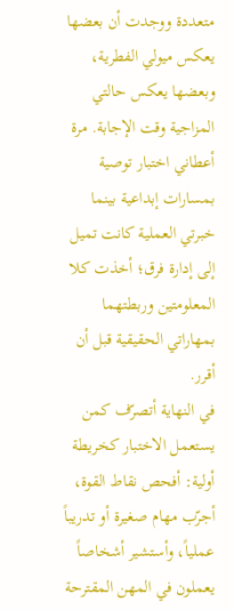متعددة ووجدت أن بعضها يعكس ميولي الفطرية، وبعضها يعكس حالتي المزاجية وقت الإجابة. مرة أعطاني اختبار توصية بمسارات إبداعية بينما خبرتي العملية كانت تميل إلى إدارة فرق؛ أخذت كلا المعلومتين وربطتهما بمهاراتي الحقيقية قبل أن أقرر.
في النهاية أتصرّف كمن يستعمل الاختبار كخريطة أولية: أفحص نقاط القوة، أجرّب مهام صغيرة أو تدريباً عملياً، وأستشير أشخاصاً يعملون في المهن المقترحة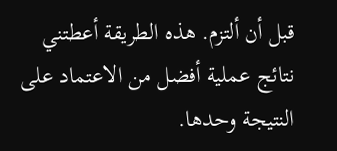قبل أن ألتزم. هذه الطريقة أعطتني نتائج عملية أفضل من الاعتماد على النتيجة وحدها.